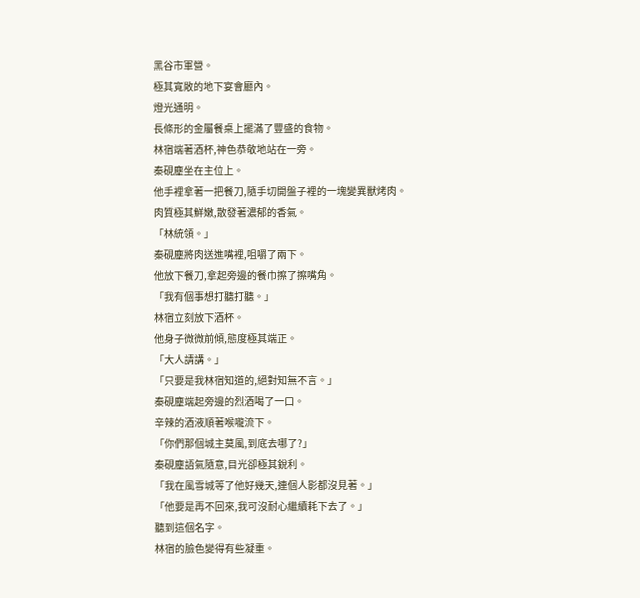黑谷市軍營。
極其寬敞的地下宴會廳內。
燈光通明。
長條形的金屬餐桌上擺滿了豐盛的食物。
林宿端著酒杯,神色恭敬地站在一旁。
秦硯塵坐在主位上。
他手裡拿著一把餐刀,隨手切開盤子裡的一塊變異獸烤肉。
肉質極其鮮嫩,散發著濃郁的香氣。
「林統領。」
秦硯塵將肉送進嘴裡,咀嚼了兩下。
他放下餐刀,拿起旁邊的餐巾擦了擦嘴角。
「我有個事想打聽打聽。」
林宿立刻放下酒杯。
他身子微微前傾,態度極其端正。
「大人請講。」
「只要是我林宿知道的,絕對知無不言。」
秦硯塵端起旁邊的烈酒喝了一口。
辛辣的酒液順著喉嚨流下。
「你們那個城主莫風,到底去哪了?」
秦硯塵語氣隨意,目光卻極其銳利。
「我在風雪城等了他好幾天,連個人影都沒見著。」
「他要是再不回來,我可沒耐心繼續耗下去了。」
聽到這個名字。
林宿的臉色變得有些凝重。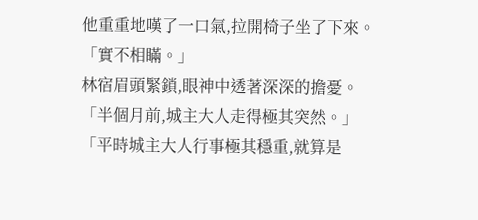他重重地嘆了一口氣,拉開椅子坐了下來。
「實不相瞞。」
林宿眉頭緊鎖,眼神中透著深深的擔憂。
「半個月前,城主大人走得極其突然。」
「平時城主大人行事極其穩重,就算是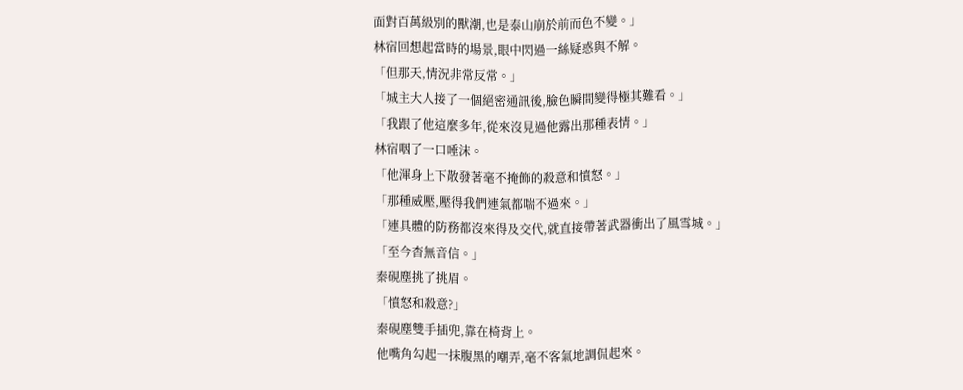面對百萬級別的獸潮,也是泰山崩於前而色不變。」
林宿回想起當時的場景,眼中閃過一絲疑惑與不解。
「但那天,情況非常反常。」
「城主大人接了一個絕密通訊後,臉色瞬間變得極其難看。」
「我跟了他這麼多年,從來沒見過他露出那種表情。」
林宿咽了一口唾沫。
「他渾身上下散發著毫不掩飾的殺意和憤怒。」
「那種威壓,壓得我們連氣都喘不過來。」
「連具體的防務都沒來得及交代,就直接帶著武器衝出了風雪城。」
「至今杳無音信。」
秦硯塵挑了挑眉。
「憤怒和殺意?」
秦硯塵雙手插兜,靠在椅背上。
他嘴角勾起一抹腹黑的嘲弄,毫不客氣地調侃起來。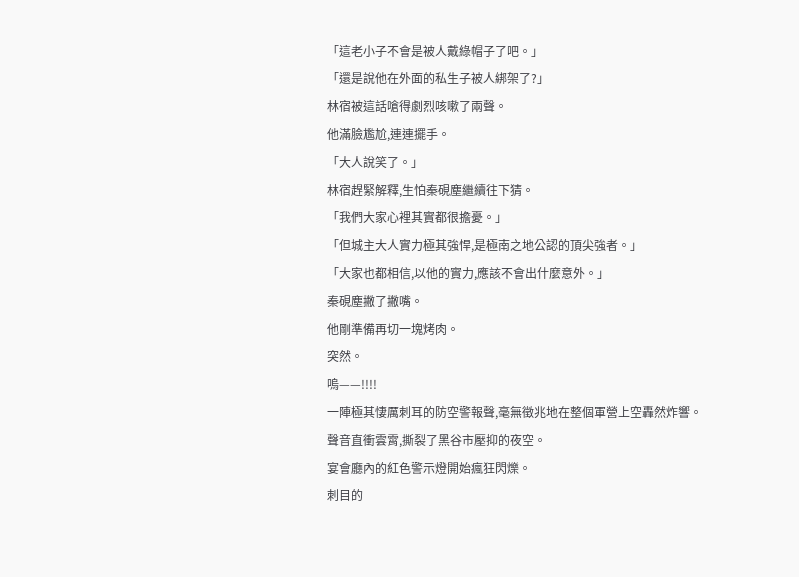「這老小子不會是被人戴綠帽子了吧。」
「還是說他在外面的私生子被人綁架了?」
林宿被這話嗆得劇烈咳嗽了兩聲。
他滿臉尷尬,連連擺手。
「大人說笑了。」
林宿趕緊解釋,生怕秦硯塵繼續往下猜。
「我們大家心裡其實都很擔憂。」
「但城主大人實力極其強悍,是極南之地公認的頂尖強者。」
「大家也都相信,以他的實力,應該不會出什麼意外。」
秦硯塵撇了撇嘴。
他剛準備再切一塊烤肉。
突然。
嗚——!!!!
一陣極其悽厲刺耳的防空警報聲,毫無徵兆地在整個軍營上空轟然炸響。
聲音直衝雲霄,撕裂了黑谷市壓抑的夜空。
宴會廳內的紅色警示燈開始瘋狂閃爍。
刺目的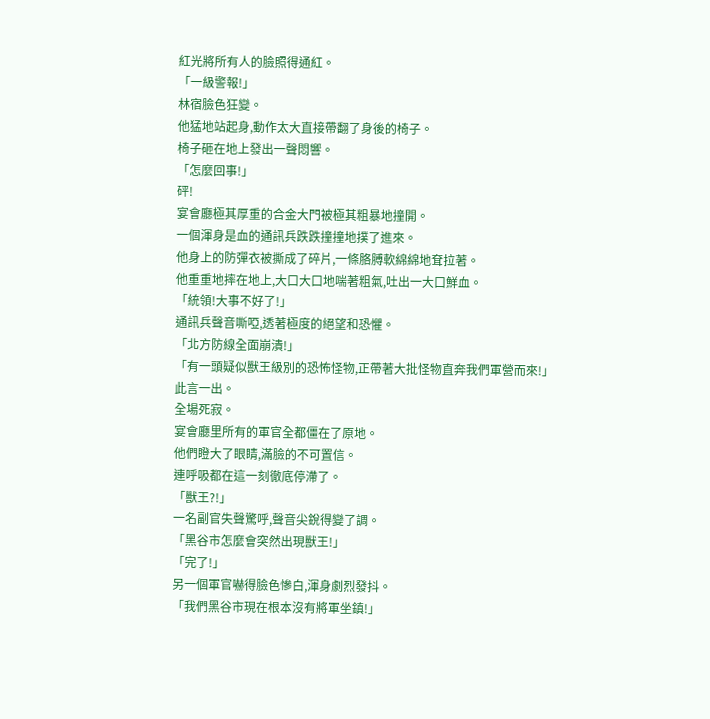紅光將所有人的臉照得通紅。
「一級警報!」
林宿臉色狂變。
他猛地站起身,動作太大直接帶翻了身後的椅子。
椅子砸在地上發出一聲悶響。
「怎麼回事!」
砰!
宴會廳極其厚重的合金大門被極其粗暴地撞開。
一個渾身是血的通訊兵跌跌撞撞地撲了進來。
他身上的防彈衣被撕成了碎片,一條胳膊軟綿綿地耷拉著。
他重重地摔在地上,大口大口地喘著粗氣,吐出一大口鮮血。
「統領!大事不好了!」
通訊兵聲音嘶啞,透著極度的絕望和恐懼。
「北方防線全面崩潰!」
「有一頭疑似獸王級別的恐怖怪物,正帶著大批怪物直奔我們軍營而來!」
此言一出。
全場死寂。
宴會廳里所有的軍官全都僵在了原地。
他們瞪大了眼睛,滿臉的不可置信。
連呼吸都在這一刻徹底停滯了。
「獸王?!」
一名副官失聲驚呼,聲音尖銳得變了調。
「黑谷市怎麼會突然出現獸王!」
「完了!」
另一個軍官嚇得臉色慘白,渾身劇烈發抖。
「我們黑谷市現在根本沒有將軍坐鎮!」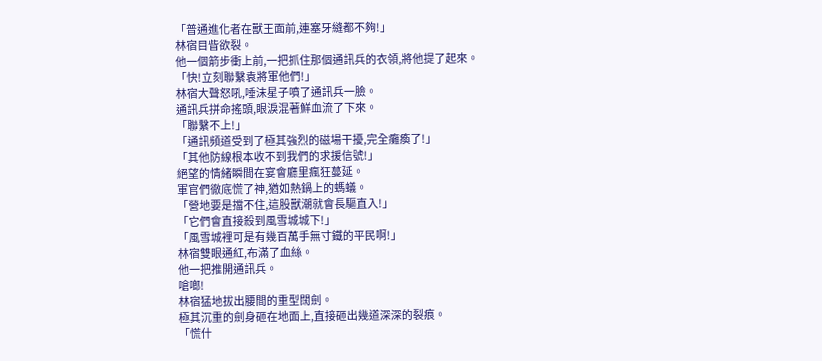「普通進化者在獸王面前,連塞牙縫都不夠!」
林宿目眥欲裂。
他一個箭步衝上前,一把抓住那個通訊兵的衣領,將他提了起來。
「快!立刻聯繫袁將軍他們!」
林宿大聲怒吼,唾沫星子噴了通訊兵一臉。
通訊兵拼命搖頭,眼淚混著鮮血流了下來。
「聯繫不上!」
「通訊頻道受到了極其強烈的磁場干擾,完全癱瘓了!」
「其他防線根本收不到我們的求援信號!」
絕望的情緒瞬間在宴會廳里瘋狂蔓延。
軍官們徹底慌了神,猶如熱鍋上的螞蟻。
「營地要是擋不住,這股獸潮就會長驅直入!」
「它們會直接殺到風雪城城下!」
「風雪城裡可是有幾百萬手無寸鐵的平民啊!」
林宿雙眼通紅,布滿了血絲。
他一把推開通訊兵。
嗆啷!
林宿猛地拔出腰間的重型闊劍。
極其沉重的劍身砸在地面上,直接砸出幾道深深的裂痕。
「慌什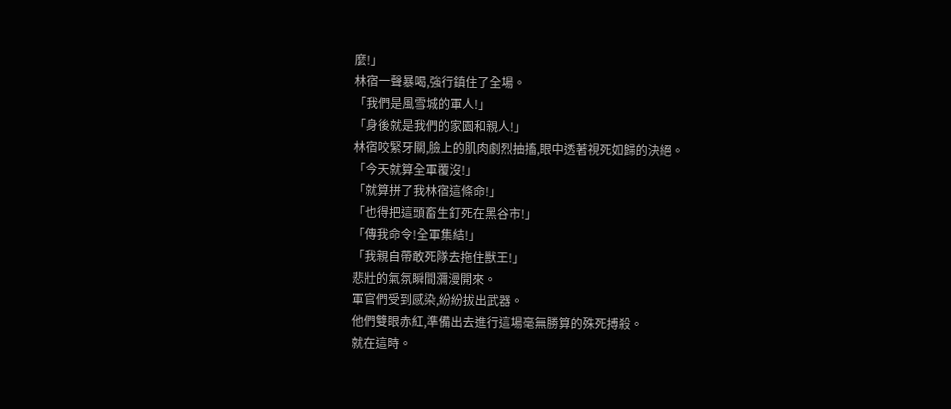麼!」
林宿一聲暴喝,強行鎮住了全場。
「我們是風雪城的軍人!」
「身後就是我們的家園和親人!」
林宿咬緊牙關,臉上的肌肉劇烈抽搐,眼中透著視死如歸的決絕。
「今天就算全軍覆沒!」
「就算拼了我林宿這條命!」
「也得把這頭畜生釘死在黑谷市!」
「傳我命令!全軍集結!」
「我親自帶敢死隊去拖住獸王!」
悲壯的氣氛瞬間瀰漫開來。
軍官們受到感染,紛紛拔出武器。
他們雙眼赤紅,準備出去進行這場毫無勝算的殊死搏殺。
就在這時。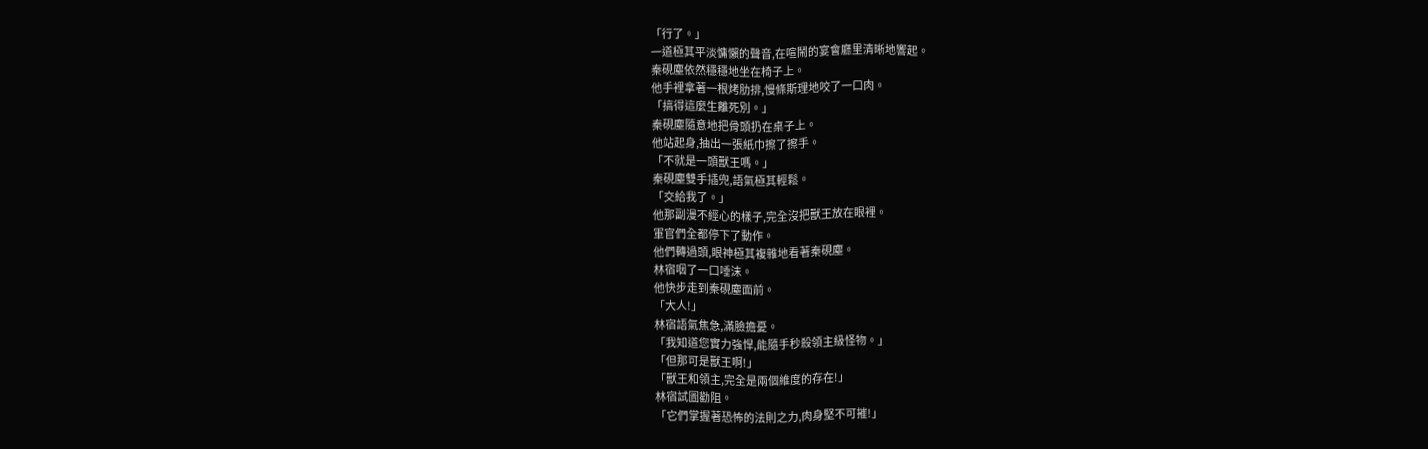「行了。」
一道極其平淡慵懶的聲音,在喧鬧的宴會廳里清晰地響起。
秦硯塵依然穩穩地坐在椅子上。
他手裡拿著一根烤肋排,慢條斯理地咬了一口肉。
「搞得這麼生離死別。」
秦硯塵隨意地把骨頭扔在桌子上。
他站起身,抽出一張紙巾擦了擦手。
「不就是一頭獸王嗎。」
秦硯塵雙手插兜,語氣極其輕鬆。
「交給我了。」
他那副漫不經心的樣子,完全沒把獸王放在眼裡。
軍官們全都停下了動作。
他們轉過頭,眼神極其複雜地看著秦硯塵。
林宿咽了一口唾沫。
他快步走到秦硯塵面前。
「大人!」
林宿語氣焦急,滿臉擔憂。
「我知道您實力強悍,能隨手秒殺領主級怪物。」
「但那可是獸王啊!」
「獸王和領主,完全是兩個維度的存在!」
林宿試圖勸阻。
「它們掌握著恐怖的法則之力,肉身堅不可摧!」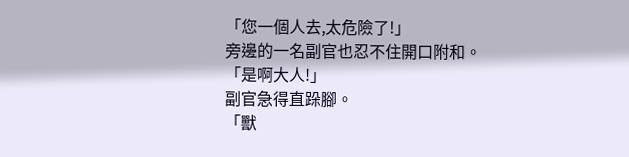「您一個人去,太危險了!」
旁邊的一名副官也忍不住開口附和。
「是啊大人!」
副官急得直跺腳。
「獸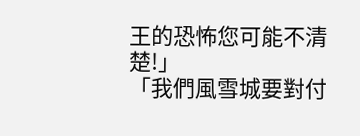王的恐怖您可能不清楚!」
「我們風雪城要對付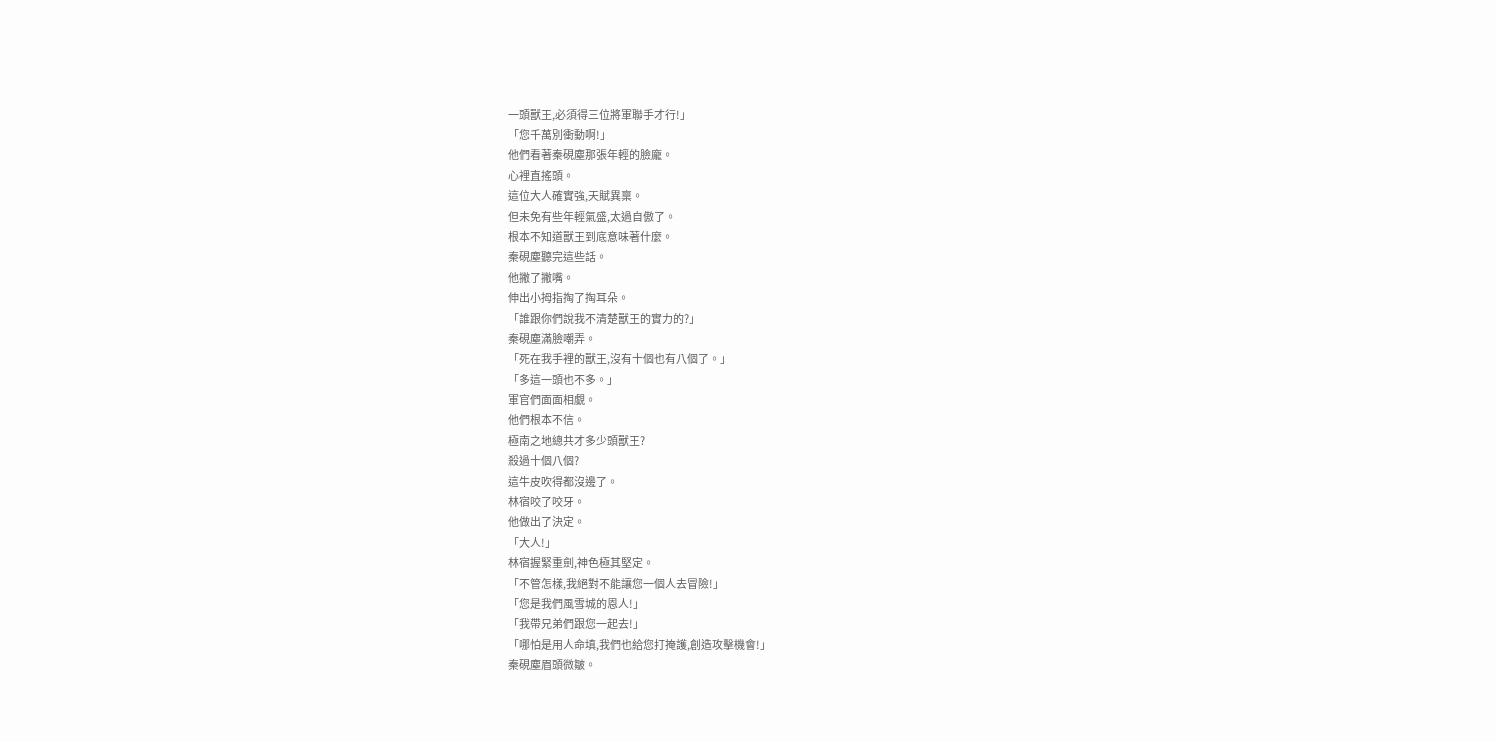一頭獸王,必須得三位將軍聯手才行!」
「您千萬別衝動啊!」
他們看著秦硯塵那張年輕的臉龐。
心裡直搖頭。
這位大人確實強,天賦異稟。
但未免有些年輕氣盛,太過自傲了。
根本不知道獸王到底意味著什麼。
秦硯塵聽完這些話。
他撇了撇嘴。
伸出小拇指掏了掏耳朵。
「誰跟你們說我不清楚獸王的實力的?」
秦硯塵滿臉嘲弄。
「死在我手裡的獸王,沒有十個也有八個了。」
「多這一頭也不多。」
軍官們面面相覷。
他們根本不信。
極南之地總共才多少頭獸王?
殺過十個八個?
這牛皮吹得都沒邊了。
林宿咬了咬牙。
他做出了決定。
「大人!」
林宿握緊重劍,神色極其堅定。
「不管怎樣,我絕對不能讓您一個人去冒險!」
「您是我們風雪城的恩人!」
「我帶兄弟們跟您一起去!」
「哪怕是用人命填,我們也給您打掩護,創造攻擊機會!」
秦硯塵眉頭微皺。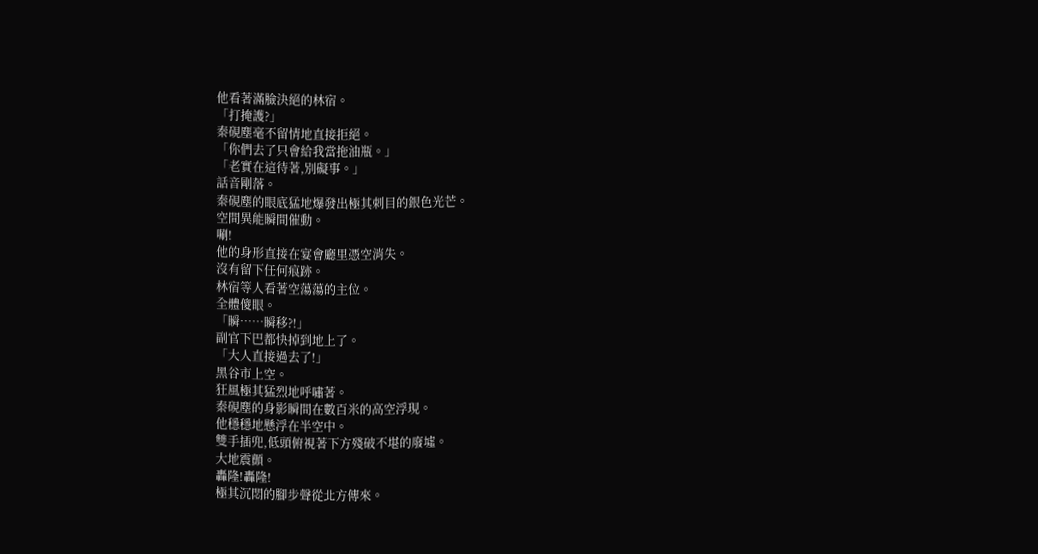他看著滿臉決絕的林宿。
「打掩護?」
秦硯塵毫不留情地直接拒絕。
「你們去了只會給我當拖油瓶。」
「老實在這待著,別礙事。」
話音剛落。
秦硯塵的眼底猛地爆發出極其刺目的銀色光芒。
空間異能瞬間催動。
唰!
他的身形直接在宴會廳里憑空消失。
沒有留下任何痕跡。
林宿等人看著空蕩蕩的主位。
全體傻眼。
「瞬……瞬移?!」
副官下巴都快掉到地上了。
「大人直接過去了!」
黑谷市上空。
狂風極其猛烈地呼嘯著。
秦硯塵的身影瞬間在數百米的高空浮現。
他穩穩地懸浮在半空中。
雙手插兜,低頭俯視著下方殘破不堪的廢墟。
大地震顫。
轟隆!轟隆!
極其沉悶的腳步聲從北方傳來。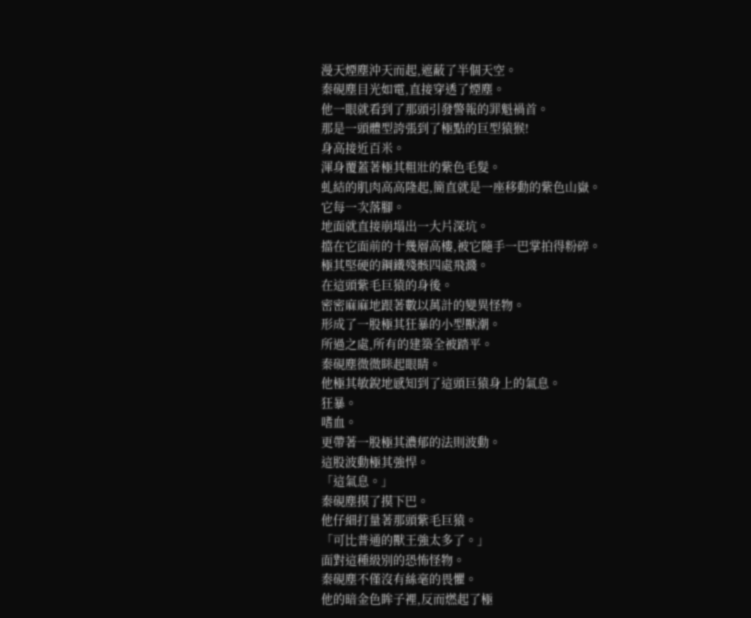漫天煙塵沖天而起,遮蔽了半個天空。
秦硯塵目光如電,直接穿透了煙塵。
他一眼就看到了那頭引發警報的罪魁禍首。
那是一頭體型誇張到了極點的巨型猿猴!
身高接近百米。
渾身覆蓋著極其粗壯的紫色毛髮。
虬結的肌肉高高隆起,簡直就是一座移動的紫色山嶽。
它每一次落腳。
地面就直接崩塌出一大片深坑。
擋在它面前的十幾層高樓,被它隨手一巴掌拍得粉碎。
極其堅硬的鋼鐵殘骸四處飛濺。
在這頭紫毛巨猿的身後。
密密麻麻地跟著數以萬計的變異怪物。
形成了一股極其狂暴的小型獸潮。
所過之處,所有的建築全被踏平。
秦硯塵微微眯起眼睛。
他極其敏銳地感知到了這頭巨猿身上的氣息。
狂暴。
嗜血。
更帶著一股極其濃郁的法則波動。
這股波動極其強悍。
「這氣息。」
秦硯塵摸了摸下巴。
他仔細打量著那頭紫毛巨猿。
「可比普通的獸王強太多了。」
面對這種級別的恐怖怪物。
秦硯塵不僅沒有絲毫的畏懼。
他的暗金色眸子裡,反而燃起了極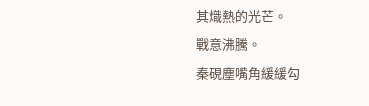其熾熱的光芒。
戰意沸騰。
秦硯塵嘴角緩緩勾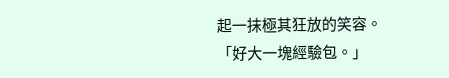起一抹極其狂放的笑容。
「好大一塊經驗包。」